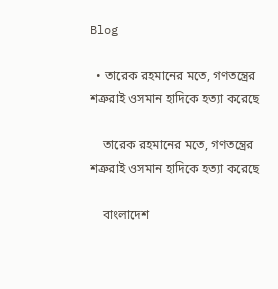Blog

  • তারেক রহমানের মতে, গণতন্ত্রের শত্রুরাই ওসমান হাদিকে হত্যা করেছে

    তারেক রহমানের মতে, গণতন্ত্রের শত্রুরাই ওসমান হাদিকে হত্যা করেছে

    বাংলাদেশ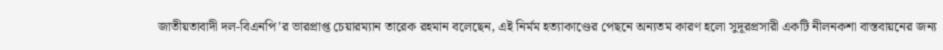জাতীয়তাবাদী দল-বিএনপি’র ভারপ্রাপ্ত চেয়ারম্যান তারেক রহমান বলেছেন, এই নির্মম হত্যাকাণ্ডের পেছনে অন্যতম কারণ হলো সুদূরপ্রসারী একটি নীলনকশা বাস্তবায়নের জন্য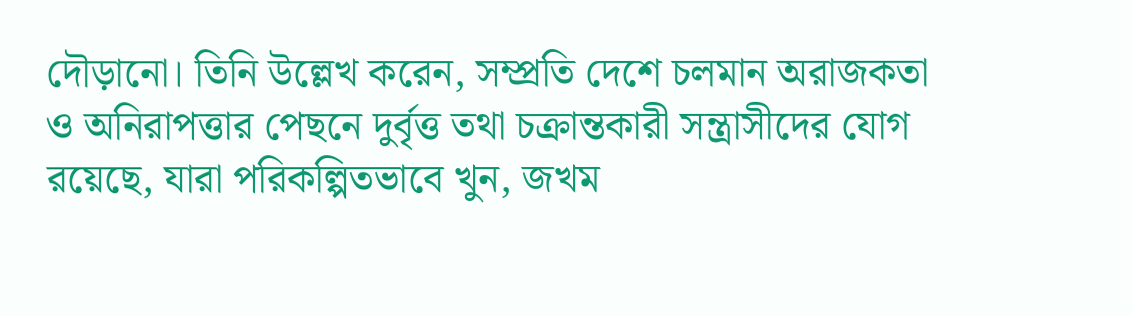দৌড়ানো। তিনি উল্লেখ করেন, সম্প্রতি দেশে চলমান অরাজকতা ও অনিরাপত্তার পেছনে দুর্বৃত্ত তথা চক্রান্তকারী সন্ত্রাসীদের যোগ রয়েছে, যারা পরিকল্পিতভাবে খুন, জখম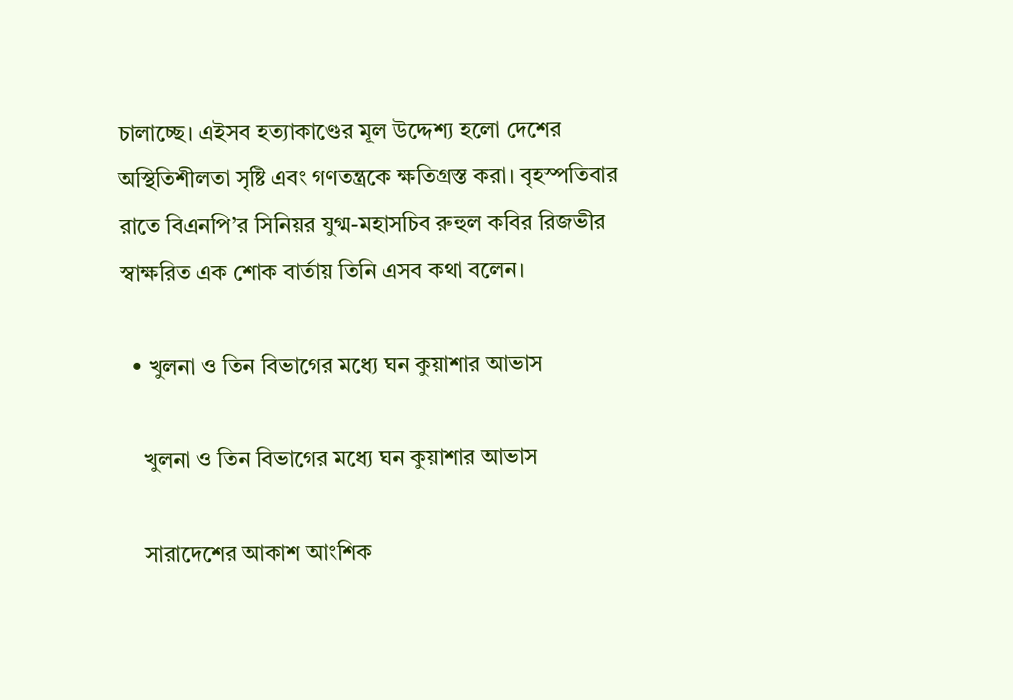চালাচ্ছে। এইসব হত্যাকাণ্ডের মূল উদ্দেশ্য হলো দেশের অস্থিতিশীলতা সৃষ্টি এবং গণতন্ত্রকে ক্ষতিগ্রস্ত করা। বৃহস্পতিবার রাতে বিএনপি’র সিনিয়র যুগ্ম-মহাসচিব রুহুল কবির রিজভীর স্বাক্ষরিত এক শোক বার্তায় তিনি এসব কথা বলেন।

  • খুলনা ও তিন বিভাগের মধ্যে ঘন কুয়াশার আভাস

    খুলনা ও তিন বিভাগের মধ্যে ঘন কুয়াশার আভাস

    সারাদেশের আকাশ আংশিক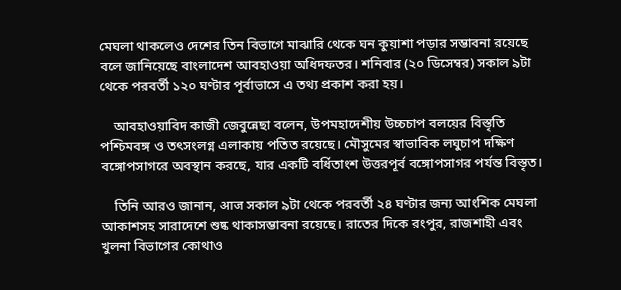মেঘলা থাকলেও দেশের তিন বিভাগে মাঝারি থেকে ঘন কুয়াশা পড়ার সম্ভাবনা রয়েছে বলে জানিয়েছে বাংলাদেশ আবহাওয়া অধিদফতর। শনিবার (২০ ডিসেম্বর) সকাল ৯টা থেকে পরবর্তী ১২০ ঘণ্টার পূর্বাভাসে এ তথ্য প্রকাশ করা হয়।

    আবহাওয়াবিদ কাজী জেবুন্নেছা বলেন, উপমহাদেশীয় উচ্চচাপ বলয়ের বিস্তৃতি পশ্চিমবঙ্গ ও তৎসংলগ্ন এলাকায় পতিত রয়েছে। মৌসুমের স্বাভাবিক লঘুচাপ দক্ষিণ বঙ্গোপসাগরে অবস্থান করছে, যার একটি বর্ধিতাংশ উত্তরপূর্ব বঙ্গোপসাগর পর্যন্ত বিস্তৃত।

    তিনি আরও জানান, आज সকাল ৯টা থেকে পরবর্তী ২৪ ঘণ্টার জন্য আংশিক মেঘলা আকাশসহ সারাদেশে শুষ্ক থাকাসম্ভাবনা রয়েছে। রাতের দিকে রংপুর, রাজশাহী এবং খুলনা বিভাগের কোথাও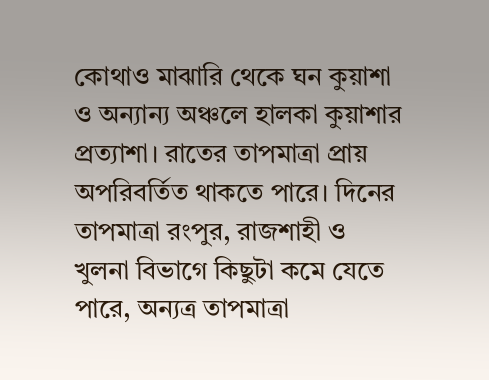কোথাও মাঝারি থেকে ঘন কুয়াশা ও অন্যান্য অঞ্চলে হালকা কুয়াশার প্রত্যাশা। রাতের তাপমাত্রা প্রায় অপরিবর্তিত থাকতে পারে। দিনের তাপমাত্রা রংপুর, রাজশাহী ও খুলনা বিভাগে কিছুটা কমে যেতে পারে, অন্যত্র তাপমাত্রা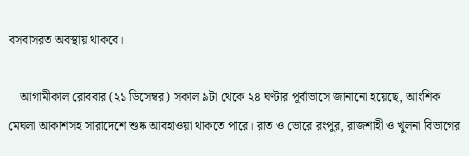বসবাসরত অবস্থায় থাকবে।

    আগামীকাল রোববার (২১ ডিসেম্বর) সকাল ৯টা থেকে ২৪ ঘণ্টার পূর্বাভাসে জানানো হয়েছে, আংশিক মেঘলা আকাশসহ সারাদেশে শুষ্ক আবহাওয়া থাকতে পারে। রাত ও ভোরে রংপুর, রাজশাহী ও খুলনা বিভাগের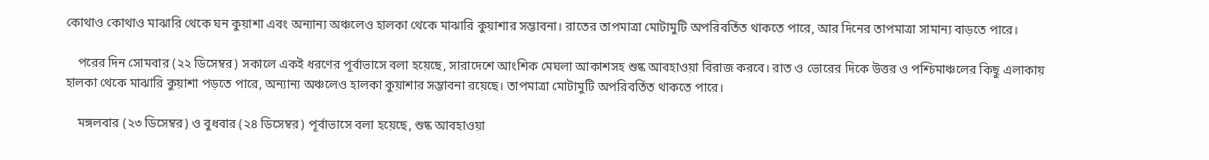কোথাও কোথাও মাঝারি থেকে ঘন কুয়াশা এবং অন্যান্য অঞ্চলেও হালকা থেকে মাঝারি কুয়াশার সম্ভাবনা। রাতের তাপমাত্রা মোটামুটি অপরিবর্তিত থাকতে পারে, আর দিনের তাপমাত্রা সামান্য বাড়তে পারে।

    পরের দিন সোমবার (২২ ডিসেম্বর) সকালে একই ধরণের পূর্বাভাসে বলা হয়েছে, সারাদেশে আংশিক মেঘলা আকাশসহ শুষ্ক আবহাওয়া বিরাজ করবে। রাত ও ভোরের দিকে উত্তর ও পশ্চিমাঞ্চলের কিছু এলাকায় হালকা থেকে মাঝারি কুয়াশা পড়তে পারে, অন্যান্য অঞ্চলেও হালকা কুয়াশার সম্ভাবনা রয়েছে। তাপমাত্রা মোটামুটি অপরিবর্তিত থাকতে পারে।

    মঙ্গলবার (২৩ ডিসেম্বর) ও বুধবার (২৪ ডিসেম্বর) পূর্বাভাসে বলা হয়েছে, শুষ্ক আবহাওয়া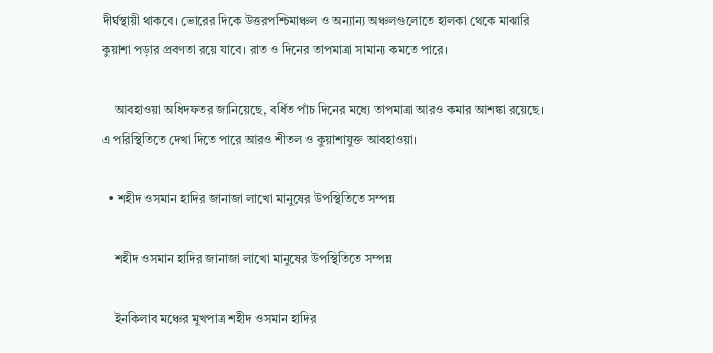দীর্ঘস্থায়ী থাকবে। ভোরের দিকে উত্তরপশ্চিমাঞ্চল ও অন্যান্য অঞ্চলগুলোতে হালকা থেকে মাঝারি কুয়াশা পড়ার প্রবণতা রয়ে যাবে। রাত ও দিনের তাপমাত্রা সামান্য কমতে পারে।

    আবহাওয়া অধিদফতর জানিয়েছে, বর্ধিত পাঁচ দিনের মধ্যে তাপমাত্রা আরও কমার আশঙ্কা রয়েছে। এ পরিস্থিতিতে দেখা দিতে পারে আরও শীতল ও কুয়াশাযুক্ত আবহাওয়া।

  • শহীদ ওসমান হাদির জানাজা লাখো মানুষের উপস্থিতিতে সম্পন্ন

    শহীদ ওসমান হাদির জানাজা লাখো মানুষের উপস্থিতিতে সম্পন্ন

    ইনকিলাব মঞ্চের মুখপাত্র শহীদ ওসমান হাদির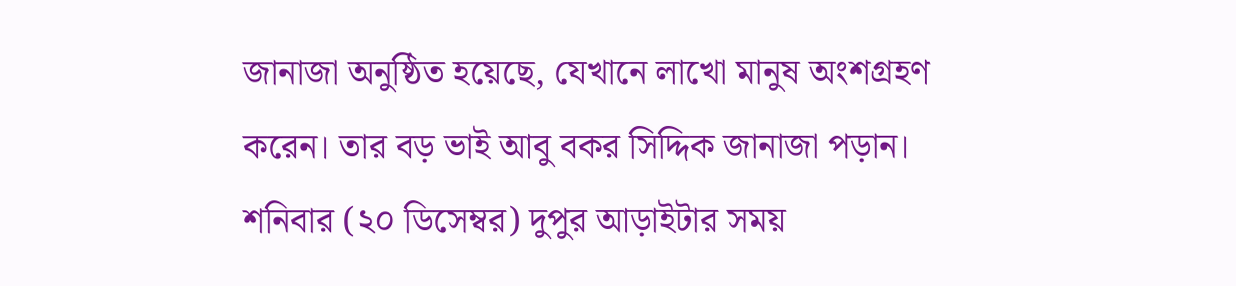জানাজা অনুষ্ঠিত হয়েছে, যেখানে লাখো মানুষ অংশগ্রহণ করেন। তার বড় ভাই আবু বকর সিদ্দিক জানাজা পড়ান। শনিবার (২০ ডিসেম্বর) দুপুর আড়াইটার সময়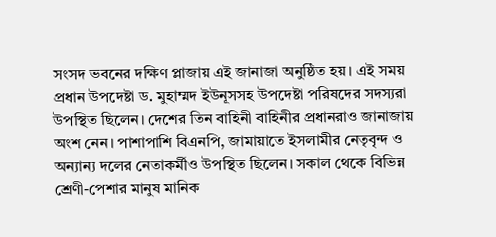সংসদ ভবনের দক্ষিণ প্লাজায় এই জানাজা অনুষ্ঠিত হয়। এই সময় প্রধান উপদেষ্টা ড. মুহাম্মদ ইউনূসসহ উপদেষ্টা পরিষদের সদস্যরা উপস্থিত ছিলেন। দেশের তিন বাহিনী বাহিনীর প্রধানরাও জানাজায় অংশ নেন। পাশাপাশি বিএনপি, জামায়াতে ইসলামীর নেতৃবৃন্দ ও অন্যান্য দলের নেতাকর্মীও উপস্থিত ছিলেন। সকাল থেকে বিভিন্ন শ্রেণী-পেশার মানুষ মানিক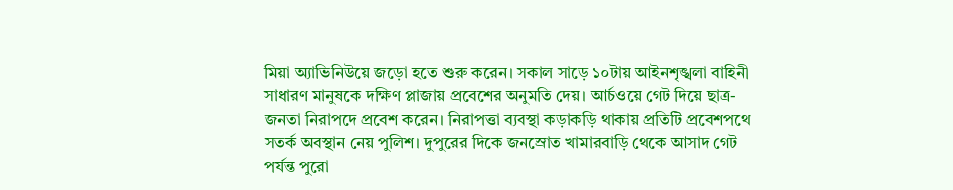মিয়া অ্যাভিনিউয়ে জড়ো হতে শুরু করেন। সকাল সাড়ে ১০টায় আইনশৃঙ্খলা বাহিনী সাধারণ মানুষকে দক্ষিণ প্লাজায় প্রবেশের অনুমতি দেয়। আর্চওয়ে গেট দিয়ে ছাত্র-জনতা নিরাপদে প্রবেশ করেন। নিরাপত্তা ব্যবস্থা কড়াকড়ি থাকায় প্রতিটি প্রবেশপথে সতর্ক অবস্থান নেয় পুলিশ। দুপুরের দিকে জনস্রোত খামারবাড়ি থেকে আসাদ গেট পর্যন্ত পুরো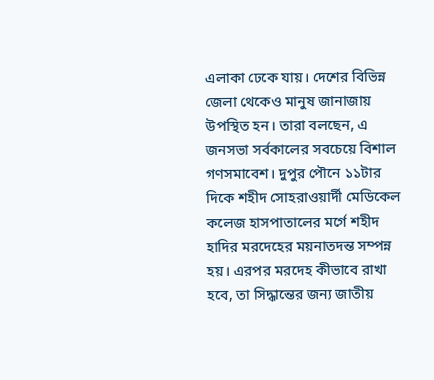এলাকা ঢেকে যায়। দেশের বিভিন্ন জেলা থেকেও মানুষ জানাজায় উপস্থিত হন। তারা বলছেন, এ জনসভা সর্বকালের সবচেয়ে বিশাল গণসমাবেশ। দুপুর পৌনে ১১টার দিকে শহীদ সোহরাওয়ার্দী মেডিকেল কলেজ হাসপাতালের মর্গে শহীদ হাদির মরদেহের ময়নাতদন্ত সম্পন্ন হয়। এরপর মরদেহ কীভাবে রাখা হবে, তা সিদ্ধান্তের জন্য জাতীয়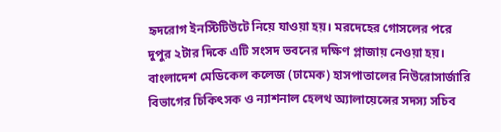হৃদরোগ ইনস্টিটিউটে নিয়ে যাওয়া হয়। মরদেহের গোসলের পরে দুপুর ২টার দিকে এটি সংসদ ভবনের দক্ষিণ প্লাজায় নেওয়া হয়। বাংলাদেশ মেডিকেল কলেজ (ঢামেক) হাসপাতালের নিউরোসার্জারি বিভাগের চিকিৎসক ও ন্যাশনাল হেলথ অ্যালায়েন্সের সদস্য সচিব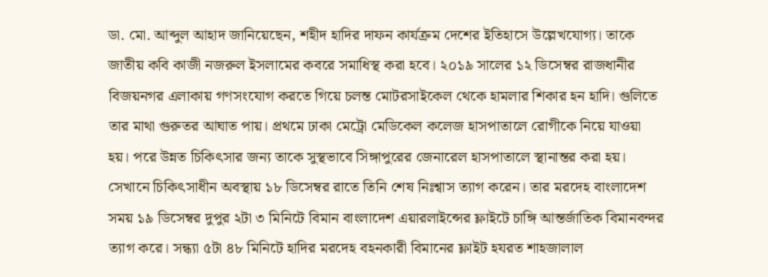ডা. মো. আব্দুল আহাদ জানিয়েছেন, শহীদ হাদির দাফন কার্যক্রম দেশের ইতিহাসে উল্লেখযোগ্য। তাকে জাতীয় কবি কাজী নজরুল ইসলামের কবরে সমাধিস্থ করা হবে। ২০১৯ সালের ১২ ডিসেম্বর রাজধানীর বিজয়নগর এলাকায় গণসংযোগ করতে গিয়ে চলন্ত মোটরসাইকেল থেকে হামলার শিকার হন হাদি। গুলিতে তার মাথা গুরুতর আঘাত পায়। প্রথমে ঢাকা মেট্রো মেডিকেল কলেজ হাসপাতালে রোগীকে নিয়ে যাওয়া হয়। পরে উন্নত চিকিৎসার জন্য তাকে সুস্থভাবে সিঙ্গাপুরের জেনারেল হাসপাতালে স্থানান্তর করা হয়। সেখানে চিকিৎসাধীন অবস্থায় ১৮ ডিসেম্বর রাতে তিনি শেষ নিঃশ্বাস ত্যাগ করেন। তার মরদেহ বাংলাদেশ সময় ১৯ ডিসেম্বর দুপুর ২টা ৩ মিনিটে বিমান বাংলাদেশ এয়ারলাইন্সের ফ্লাইটে চাঙ্গি আন্তর্জাতিক বিমানবন্দর ত্যাগ করে। সন্ধ্যা ৫টা ৪৮ মিনিটে হাদির মরদেহ বহনকারী বিমানের ফ্লাইট হযরত শাহজালাল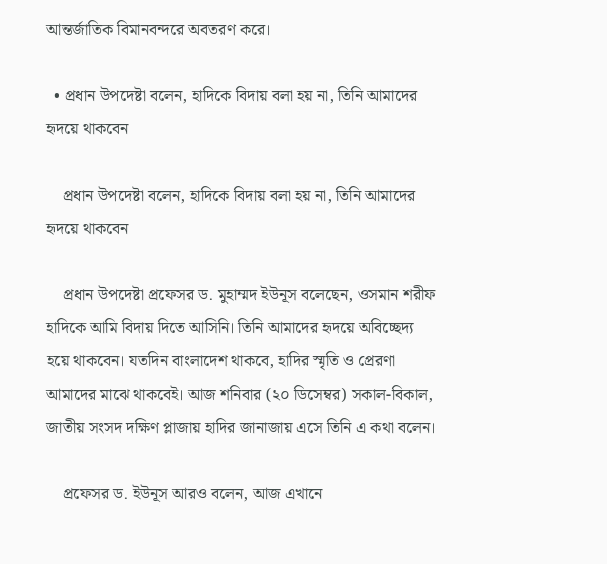আন্তর্জাতিক বিমানবন্দরে অবতরণ করে।

  • প্রধান উপদেষ্টা বলেন, হাদিকে বিদায় বলা হয় না, তিনি আমাদের হৃদয়ে থাকবেন

    প্রধান উপদেষ্টা বলেন, হাদিকে বিদায় বলা হয় না, তিনি আমাদের হৃদয়ে থাকবেন

    প্রধান উপদেষ্টা প্রফেসর ড. মুহাম্মদ ইউনূস বলেছেন, ওসমান শরীফ হাদিকে আমি বিদায় দিতে আসিনি। তিনি আমাদের হৃদয়ে অবিচ্ছেদ্য হয়ে থাকবেন। যতদিন বাংলাদেশ থাকবে, হাদির স্মৃতি ও প্রেরণা আমাদের মাঝে থাকবেই। আজ শনিবার (২০ ডিসেম্বর) সকাল-বিকাল, জাতীয় সংসদ দক্ষিণ প্লাজায় হাদির জানাজায় এসে তিনি এ কথা বলেন।

    প্রফেসর ড. ইউনূস আরও বলেন, আজ এখানে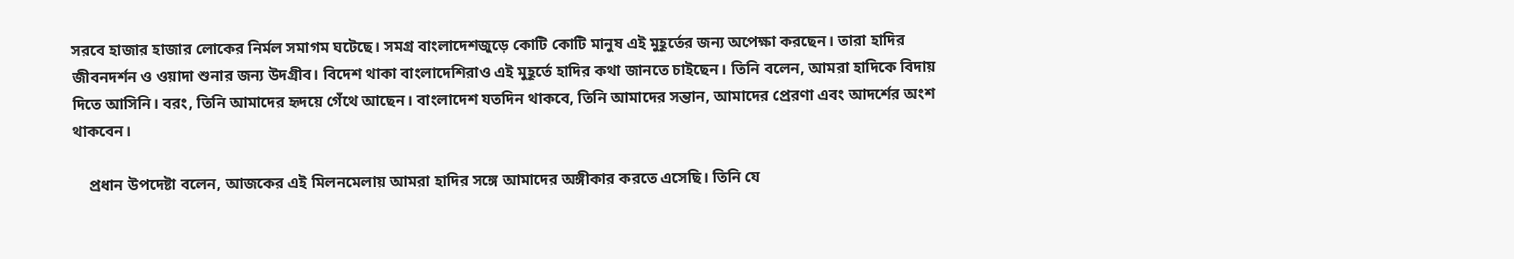সরবে হাজার হাজার লোকের নির্মল সমাগম ঘটেছে। সমগ্র বাংলাদেশজুড়ে কোটি কোটি মানুষ এই মুহূর্তের জন্য অপেক্ষা করছেন। তারা হাদির জীবনদর্শন ও ওয়াদা শুনার জন্য উদগ্রীব। বিদেশ থাকা বাংলাদেশিরাও এই মুহূর্তে হাদির কথা জানতে চাইছেন। তিনি বলেন, আমরা হাদিকে বিদায় দিতে আসিনি। বরং, তিনি আমাদের হৃদয়ে গেঁথে আছেন। বাংলাদেশ যতদিন থাকবে, তিনি আমাদের সন্তান, আমাদের প্রেরণা এবং আদর্শের অংশ থাকবেন।

    প্রধান উপদেষ্টা বলেন, আজকের এই মিলনমেলায় আমরা হাদির সঙ্গে আমাদের অঙ্গীকার করতে এসেছি। তিনি যে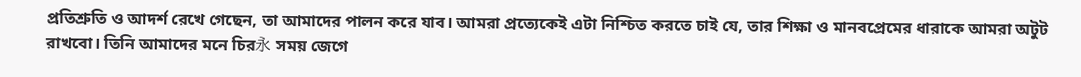প্রতিশ্রুতি ও আদর্শ রেখে গেছেন, তা আমাদের পালন করে যাব। আমরা প্রত্যেকেই এটা নিশ্চিত করতে চাই যে, তার শিক্ষা ও মানবপ্রেমের ধারাকে আমরা অটুট রাখবো। তিনি আমাদের মনে চির永 সময় জেগে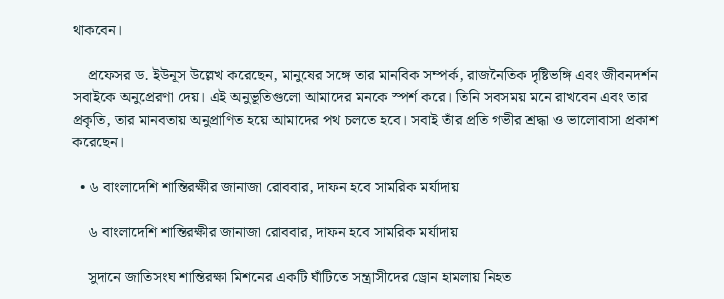থাকবেন।

    প্রফেসর ড. ইউনূস উল্লেখ করেছেন, মানুষের সঙ্গে তার মানবিক সম্পর্ক, রাজনৈতিক দৃষ্টিভঙ্গি এবং জীবনদর্শন সবাইকে অনুপ্রেরণা দেয়। এই অনুভূতিগুলো আমাদের মনকে স্পর্শ করে। তিনি সবসময় মনে রাখবেন এবং তার প্রকৃতি, তার মানবতায় অনুপ্রাণিত হয়ে আমাদের পথ চলতে হবে। সবাই তাঁর প্রতি গভীর শ্রদ্ধা ও ভালোবাসা প্রকাশ করেছেন।

  • ৬ বাংলাদেশি শান্তিরক্ষীর জানাজা রোববার, দাফন হবে সামরিক মর্যাদায়

    ৬ বাংলাদেশি শান্তিরক্ষীর জানাজা রোববার, দাফন হবে সামরিক মর্যাদায়

    সুদানে জাতিসংঘ শান্তিরক্ষা মিশনের একটি ঘাঁটিতে সন্ত্রাসীদের ড্রোন হামলায় নিহত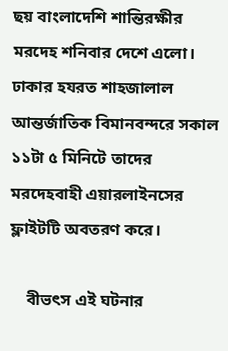ছয় বাংলাদেশি শান্তিরক্ষীর মরদেহ শনিবার দেশে এলো। ঢাকার হযরত শাহজালাল আন্তর্জাতিক বিমানবন্দরে সকাল ১১টা ৫ মিনিটে তাদের মরদেহবাহী এয়ারলাইনসের ফ্লাইটটি অবতরণ করে।

    বীভৎস এই ঘটনার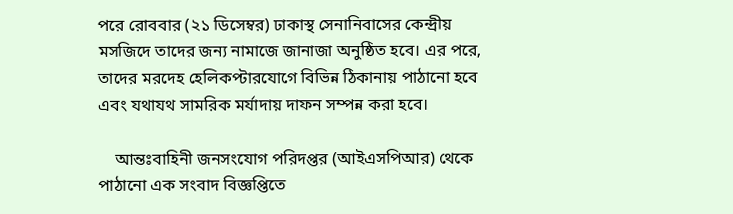পরে রোববার (২১ ডিসেম্বর) ঢাকাস্থ সেনানিবাসের কেন্দ্রীয় মসজিদে তাদের জন্য নামাজে জানাজা অনুষ্ঠিত হবে। এর পরে, তাদের মরদেহ হেলিকপ্টারযোগে বিভিন্ন ঠিকানায় পাঠানো হবে এবং যথাযথ সামরিক মর্যাদায় দাফন সম্পন্ন করা হবে।

    আন্তঃবাহিনী জনসংযোগ পরিদপ্তর (আইএসপিআর) থেকে পাঠানো এক সংবাদ বিজ্ঞপ্তিতে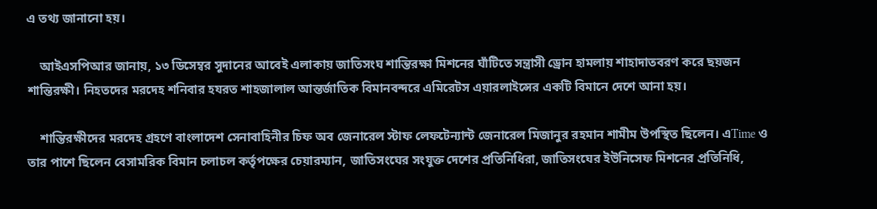এ তথ্য জানানো হয়।

    আইএসপিআর জানায়, ১৩ ডিসেম্বর সুদানের আবেই এলাকায় জাতিসংঘ শান্তিরক্ষা মিশনের ঘাঁটিতে সন্ত্রাসী ড্রোন হামলায় শাহাদাতবরণ করে ছয়জন শান্তিরক্ষী। নিহতদের মরদেহ শনিবার হযরত শাহজালাল আন্তর্জাতিক বিমানবন্দরে এমিরেটস এয়ারলাইন্সের একটি বিমানে দেশে আনা হয়।

    শান্তিরক্ষীদের মরদেহ গ্রহণে বাংলাদেশ সেনাবাহিনীর চিফ অব জেনারেল স্টাফ লেফটেন্যান্ট জেনারেল মিজানুর রহমান শামীম উপস্থিত ছিলেন। এTime ও তার পাশে ছিলেন বেসামরিক বিমান চলাচল কর্তৃপক্ষের চেয়ারম্যান, জাতিসংঘের সংযুক্ত দেশের প্রতিনিধিরা, জাতিসংঘের ইউনিসেফ মিশনের প্রতিনিধি,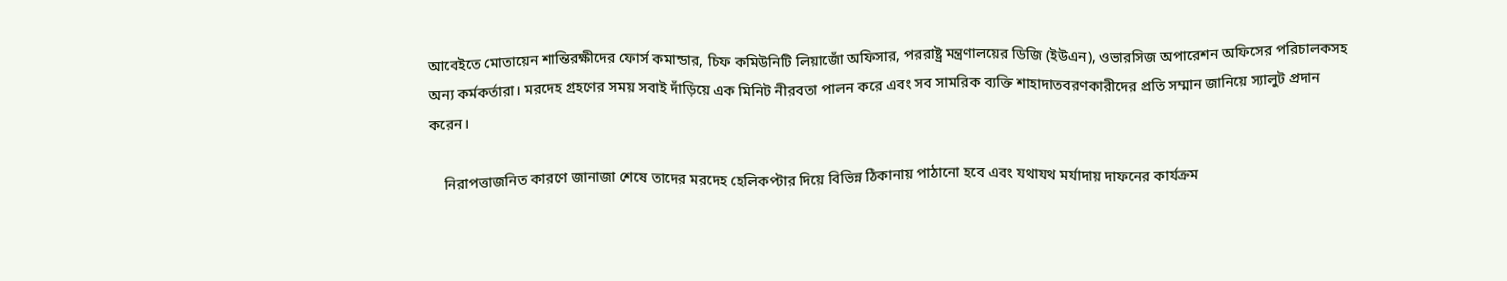আবেইতে মোতায়েন শান্তিরক্ষীদের ফোর্স কমান্ডার, চিফ কমিউনিটি লিয়াজোঁ অফিসার, পররাষ্ট্র মন্ত্রণালয়ের ডিজি (ইউএন), ওভারসিজ অপারেশন অফিসের পরিচালকসহ অন্য কর্মকর্তারা। মরদেহ গ্রহণের সময় সবাই দাঁড়িয়ে এক মিনিট নীরবতা পালন করে এবং সব সামরিক ব্যক্তি শাহাদাতবরণকারীদের প্রতি সম্মান জানিয়ে স্যালুট প্রদান করেন।

    নিরাপত্তাজনিত কারণে জানাজা শেষে তাদের মরদেহ হেলিকপ্টার দিয়ে বিভিন্ন ঠিকানায় পাঠানো হবে এবং যথাযথ মর্যাদায় দাফনের কার্যক্রম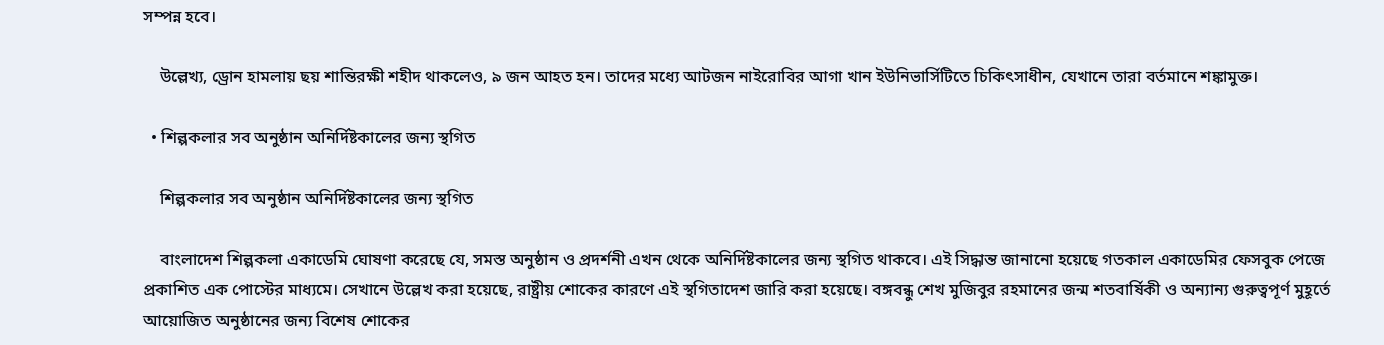সম্পন্ন হবে।

    উল্লেখ্য, ড্রোন হামলায় ছয় শান্তিরক্ষী শহীদ থাকলেও, ৯ জন আহত হন। তাদের মধ্যে আটজন নাইরোবির আগা খান ইউনিভার্সিটিতে চিকিৎসাধীন, যেখানে তারা বর্তমানে শঙ্কামুক্ত।

  • শিল্পকলার সব অনুষ্ঠান অনির্দিষ্টকালের জন্য স্থগিত

    শিল্পকলার সব অনুষ্ঠান অনির্দিষ্টকালের জন্য স্থগিত

    বাংলাদেশ শিল্পকলা একাডেমি ঘোষণা করেছে যে, সমস্ত অনুষ্ঠান ও প্রদর্শনী এখন থেকে অনির্দিষ্টকালের জন্য স্থগিত থাকবে। এই সিদ্ধান্ত জানানো হয়েছে গতকাল একাডেমির ফেসবুক পেজে প্রকাশিত এক পোস্টের মাধ্যমে। সেখানে উল্লেখ করা হয়েছে, রাষ্ট্রীয় শোকের কারণে এই স্থগিতাদেশ জারি করা হয়েছে। বঙ্গবন্ধু শেখ মুজিবুর রহমানের জন্ম শতবার্ষিকী ও অন্যান্য গুরুত্বপূর্ণ মুহূর্তে আয়োজিত অনুষ্ঠানের জন্য বিশেষ শোকের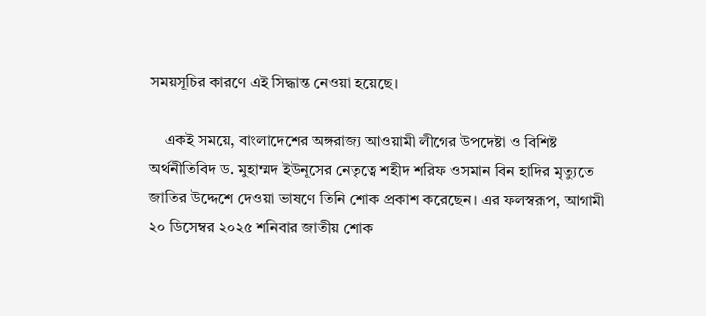সময়সূচির কারণে এই সিদ্ধান্ত নেওয়া হয়েছে।

    একই সময়ে, বাংলাদেশের অঙ্গরাজ্য আওয়ামী লীগের উপদেষ্টা ও বিশিষ্ট অর্থনীতিবিদ ড. মুহাম্মদ ইউনূসের নেতৃত্বে শহীদ শরিফ ওসমান বিন হাদির মৃত্যুতে জাতির উদ্দেশে দেওয়া ভাষণে তিনি শোক প্রকাশ করেছেন। এর ফলস্বরূপ, আগামী ২০ ডিসেম্বর ২০২৫ শনিবার জাতীয় শোক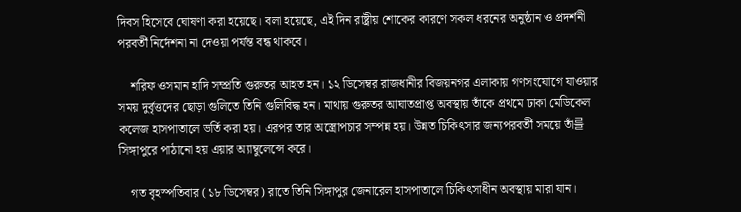দিবস হিসেবে ঘোষণা করা হয়েছে। বলা হয়েছে, এই দিন রাষ্ট্রীয় শোকের কারণে সকল ধরনের অনুষ্ঠান ও প্রদর্শনী পরবর্তী নির্দেশনা না দেওয়া পর্যন্ত বন্ধ থাকবে।

    শরিফ ওসমান হাদি সম্প্রতি গুরুতর আহত হন। ১২ ডিসেম্বর রাজধানীর বিজয়নগর এলাকায় গণসংযোগে যাওয়ার সময় দুর্বৃত্তদের ছোড়া গুলিতে তিনি গুলিবিদ্ধ হন। মাথায় গুরুতর আঘাতপ্রাপ্ত অবস্থায় তাঁকে প্রথমে ঢাকা মেডিকেল কলেজ হাসপাতালে ভর্তি করা হয়। এরপর তার অস্ত্রোপচার সম্পন্ন হয়। উন্নত চিকিৎসার জন্যপরবর্তী সময়ে তাঁ를 সিঙ্গাপুরে পাঠানো হয় এয়ার অ্যাম্বুলেন্সে করে।

    গত বৃহস্পতিবার (১৮ ডিসেম্বর) রাতে তিনি সিঙ্গাপুর জেনারেল হাসপাতালে চিকিৎসাধীন অবস্থায় মারা যান।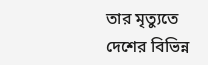তার মৃত্যুতে দেশের বিভিন্ন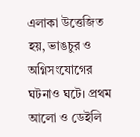এলাকা উত্তেজিত হয়, ভাঙচুর ও অগ্নিসংযোগের ঘটনাও ঘটে। প্রথম আলো ও ডেইলি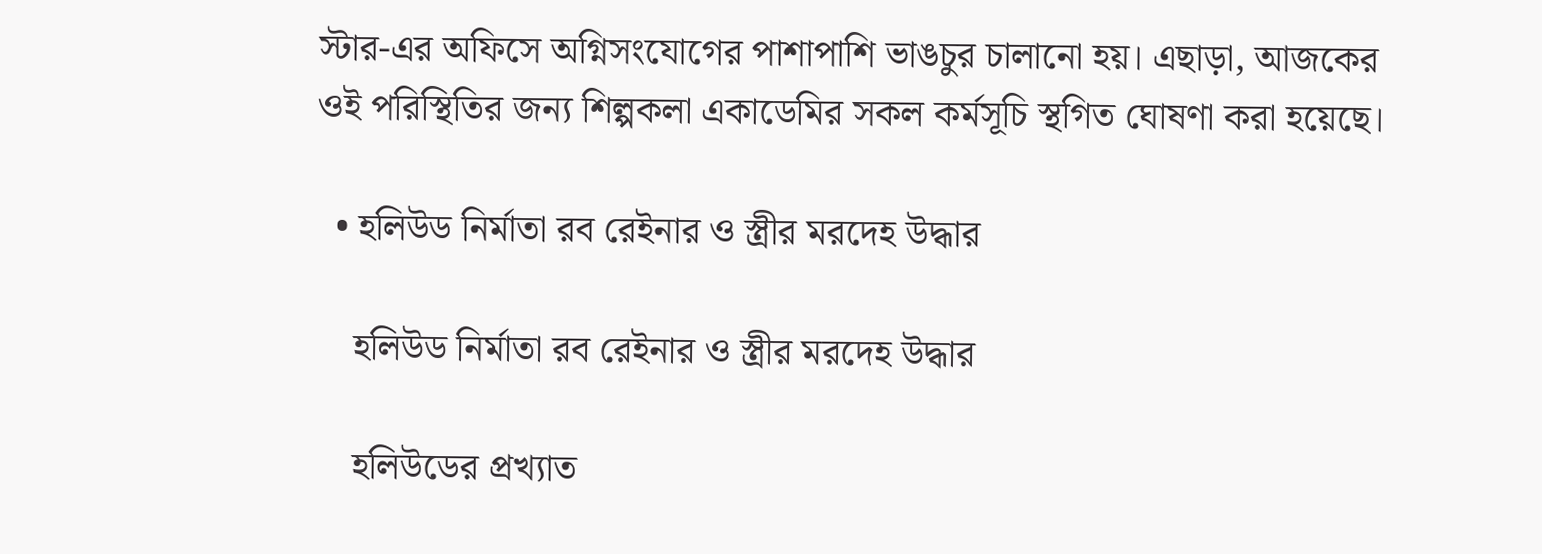স্টার-এর অফিসে অগ্নিসংযোগের পাশাপাশি ভাঙচুর চালানো হয়। এছাড়া, আজকের ওই পরিস্থিতির জন্য শিল্পকলা একাডেমির সকল কর্মসূচি স্থগিত ঘোষণা করা হয়েছে।

  • হলিউড নির্মাতা রব রেইনার ও স্ত্রীর মরদেহ উদ্ধার

    হলিউড নির্মাতা রব রেইনার ও স্ত্রীর মরদেহ উদ্ধার

    হলিউডের প্রখ্যাত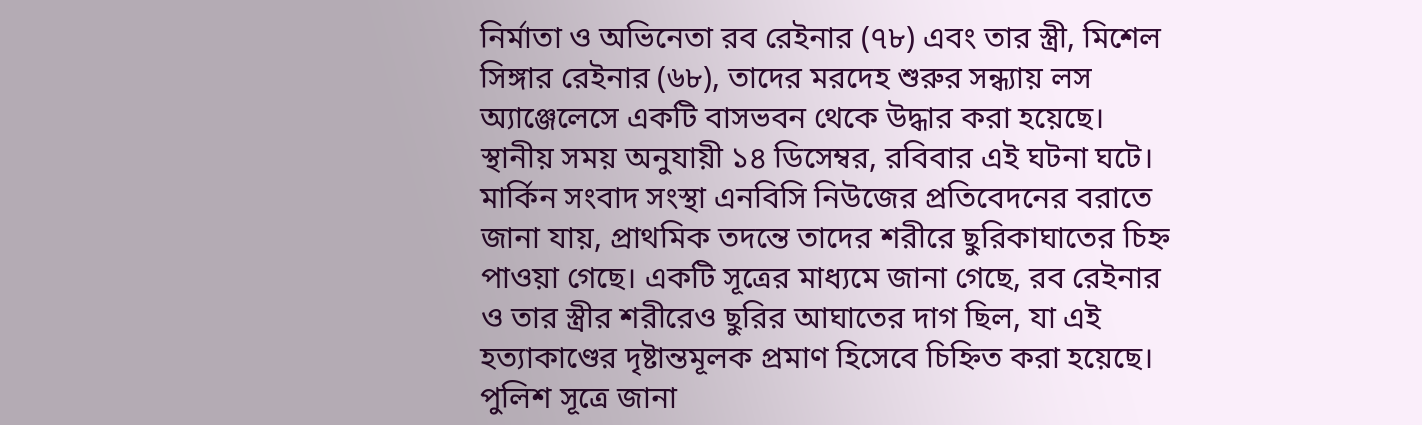নির্মাতা ও অভিনেতা রব রেইনার (৭৮) এবং তার স্ত্রী, মিশেল সিঙ্গার রেইনার (৬৮), তাদের মরদেহ শুরুর সন্ধ্যায় লস অ্যাঞ্জেলেসে একটি বাসভবন থেকে উদ্ধার করা হয়েছে। স্থানীয় সময় অনুযায়ী ১৪ ডিসেম্বর, রবিবার এই ঘটনা ঘটে। মার্কিন সংবাদ সংস্থা এনবিসি নিউজের প্রতিবেদনের বরাতে জানা যায়, প্রাথমিক তদন্তে তাদের শরীরে ছুরিকাঘাতের চিহ্ন পাওয়া গেছে। একটি সূত্রের মাধ্যমে জানা গেছে, রব রেইনার ও তার স্ত্রীর শরীরেও ছুরির আঘাতের দাগ ছিল, যা এই হত্যাকাণ্ডের দৃষ্টান্তমূলক প্রমাণ হিসেবে চিহ্নিত করা হয়েছে। পুলিশ সূত্রে জানা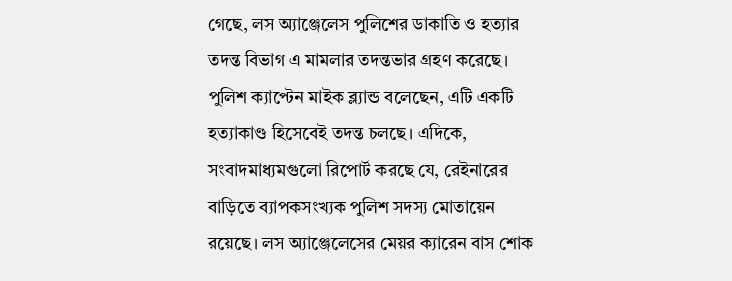গেছে, লস অ্যাঞ্জেলেস পুলিশের ডাকাতি ও হত্যার তদন্ত বিভাগ এ মামলার তদন্তভার গ্রহণ করেছে। পুলিশ ক্যাপ্টেন মাইক ব্ল্যান্ড বলেছেন, এটি একটি হত্যাকাণ্ড হিসেবেই তদন্ত চলছে। এদিকে, সংবাদমাধ্যমগুলো রিপোর্ট করছে যে, রেইনারের বাড়িতে ব্যাপকসংখ্যক পুলিশ সদস্য মোতায়েন রয়েছে। লস অ্যাঞ্জেলেসের মেয়র ক্যারেন বাস শোক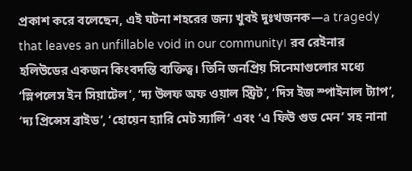প্রকাশ করে বলেছেন, এই ঘটনা শহরের জন্য খুবই দুঃখজনক—a tragedy that leaves an unfillable void in our community। রব রেইনার হলিউডের একজন কিংবদন্তি ব্যক্তিত্ব। তিনি জনপ্রিয় সিনেমাগুলোর মধ্যে ‘স্লিপলেস ইন সিয়াটেল’, ‘দ্য উলফ অফ ওয়াল স্ট্রিট’, ‘দিস ইজ স্পাইনাল ট্যাপ’, ‘দ্য প্রিন্সেস ব্রাইড’, ‘হোয়েন হ্যারি মেট স্যালি’ এবং ‘এ ফিউ গুড মেন’ সহ নানা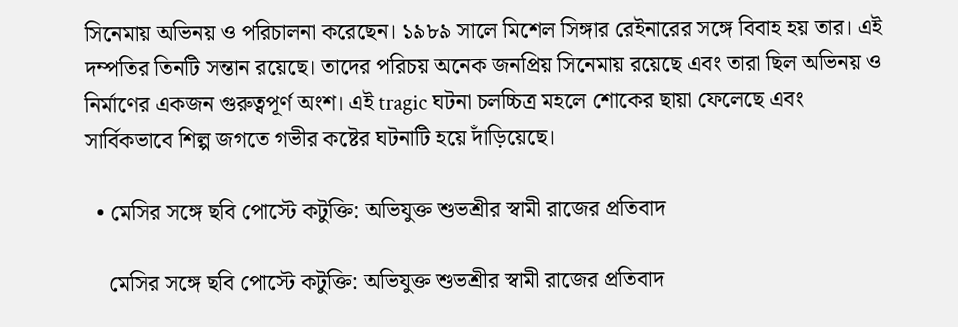সিনেমায় অভিনয় ও পরিচালনা করেছেন। ১৯৮৯ সালে মিশেল সিঙ্গার রেইনারের সঙ্গে বিবাহ হয় তার। এই দম্পতির তিনটি সন্তান রয়েছে। তাদের পরিচয় অনেক জনপ্রিয় সিনেমায় রয়েছে এবং তারা ছিল অভিনয় ও নির্মাণের একজন গুরুত্বপূর্ণ অংশ। এই tragic ঘটনা চলচ্চিত্র মহলে শোকের ছায়া ফেলেছে এবং সার্বিকভাবে শিল্প জগতে গভীর কষ্টের ঘটনাটি হয়ে দাঁড়িয়েছে।

  • মেসির সঙ্গে ছবি পোস্টে কটুক্তি: অভিযুক্ত শুভশ্রীর স্বামী রাজের প্রতিবাদ

    মেসির সঙ্গে ছবি পোস্টে কটুক্তি: অভিযুক্ত শুভশ্রীর স্বামী রাজের প্রতিবাদ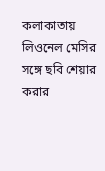কলাকাতায় লিওনেল মেসির সঙ্গে ছবি শেয়ার করার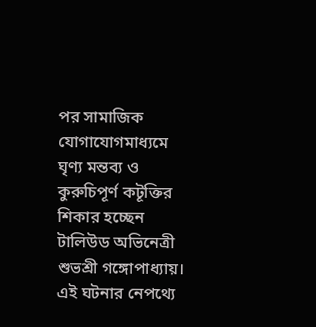পর সামাজিক যোগাযোগমাধ্যমে ঘৃণ্য মন্তব্য ও কুরুচিপূর্ণ কটূক্তির শিকার হচ্ছেন টালিউড অভিনেত্রী শুভশ্রী গঙ্গোপাধ্যায়। এই ঘটনার নেপথ্যে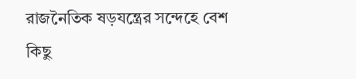রাজনৈতিক ষড়যন্ত্রের সন্দেহে বেশ কিছু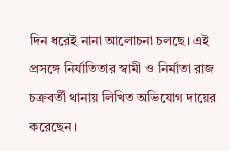দিন ধরেই নানা আলোচনা চলছে। এই প্রসঙ্গে নির্যাতিতার স্বামী ও নির্মাতা রাজ চক্রবর্তী থানায় লিখিত অভিযোগ দায়ের করেছেন।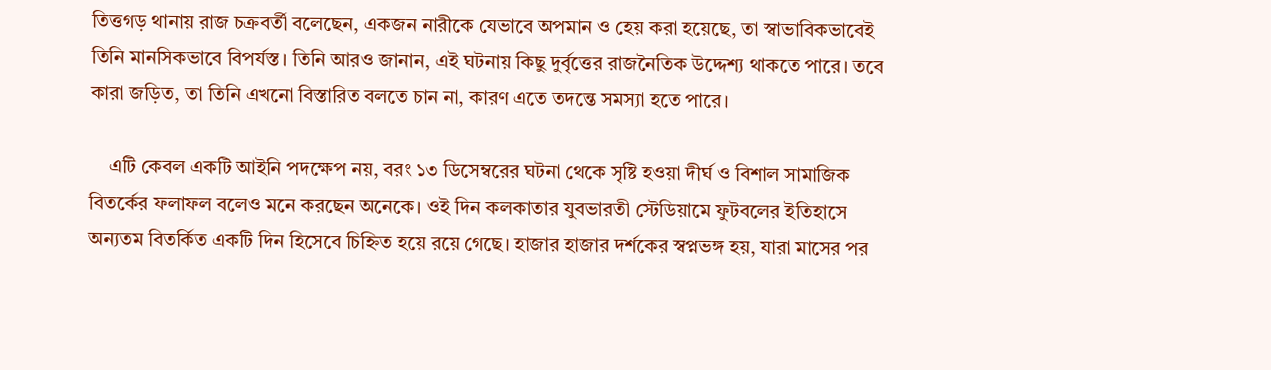তিত্তগড় থানায় রাজ চক্রবর্তী বলেছেন, একজন নারীকে যেভাবে অপমান ও হেয় করা হয়েছে, তা স্বাভাবিকভাবেই তিনি মানসিকভাবে বিপর্যস্ত। তিনি আরও জানান, এই ঘটনায় কিছু দুর্বৃত্তের রাজনৈতিক উদ্দেশ্য থাকতে পারে। তবে কারা জড়িত, তা তিনি এখনো বিস্তারিত বলতে চান না, কারণ এতে তদন্তে সমস্যা হতে পারে।

    এটি কেবল একটি আইনি পদক্ষেপ নয়, বরং ১৩ ডিসেম্বরের ঘটনা থেকে সৃষ্টি হওয়া দীর্ঘ ও বিশাল সামাজিক বিতর্কের ফলাফল বলেও মনে করছেন অনেকে। ওই দিন কলকাতার যুবভারতী স্টেডিয়ামে ফুটবলের ইতিহাসে অন্যতম বিতর্কিত একটি দিন হিসেবে চিহ্নিত হয়ে রয়ে গেছে। হাজার হাজার দর্শকের স্বপ্নভঙ্গ হয়, যারা মাসের পর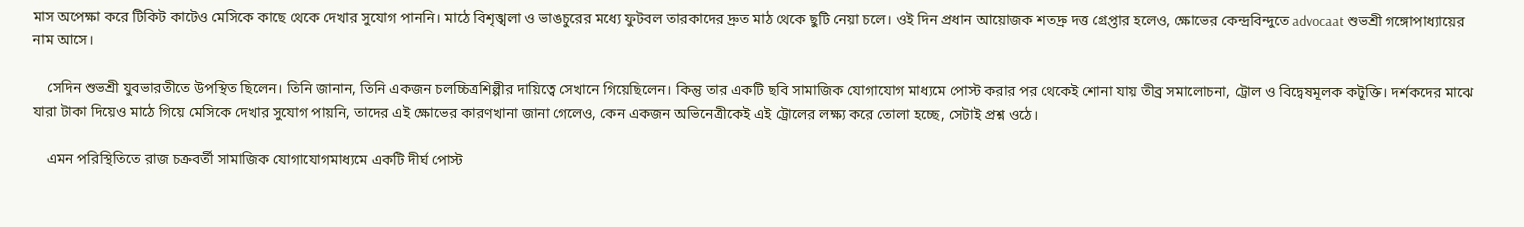মাস অপেক্ষা করে টিকিট কাটেও মেসিকে কাছে থেকে দেখার সুযোগ পাননি। মাঠে বিশৃঙ্খলা ও ভাঙচুরের মধ্যে ফুটবল তারকাদের দ্রুত মাঠ থেকে ছুটি নেয়া চলে। ওই দিন প্রধান আয়োজক শতদ্রু দত্ত গ্রেপ্তার হলেও, ক্ষোভের কেন্দ্রবিন্দুতে advocaat শুভশ্রী গঙ্গোপাধ্যায়ের নাম আসে।

    সেদিন শুভশ্রী যুবভারতীতে উপস্থিত ছিলেন। তিনি জানান, তিনি একজন চলচ্চিত্রশিল্পীর দায়িত্বে সেখানে গিয়েছিলেন। কিন্তু তার একটি ছবি সামাজিক যোগাযোগ মাধ্যমে পোস্ট করার পর থেকেই শোনা যায় তীব্র সমালোচনা, ট্রোল ও বিদ্বেষমূলক কটূক্তি। দর্শকদের মাঝে যারা টাকা দিয়েও মাঠে গিয়ে মেসিকে দেখার সুযোগ পায়নি, তাদের এই ক্ষোভের কারণখানা জানা গেলেও, কেন একজন অভিনেত্রীকেই এই ট্রোলের লক্ষ্য করে তোলা হচ্ছে, সেটাই প্রশ্ন ওঠে।

    এমন পরিস্থিতিতে রাজ চক্রবর্তী সামাজিক যোগাযোগমাধ্যমে একটি দীর্ঘ পোস্ট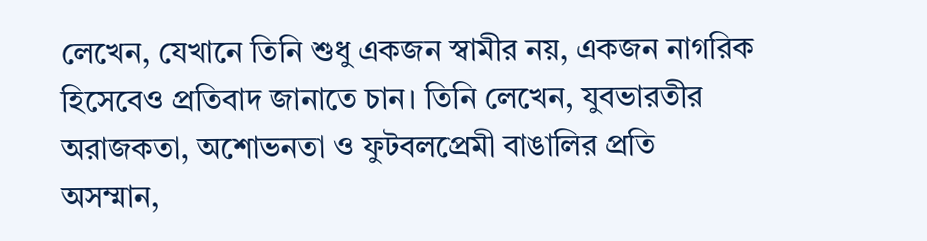লেখেন, যেখানে তিনি শুধু একজন স্বামীর নয়, একজন নাগরিক হিসেবেও প্রতিবাদ জানাতে চান। তিনি লেখেন, যুবভারতীর অরাজকতা, অশোভনতা ও ফুটবলপ্রেমী বাঙালির প্রতি অসম্মান,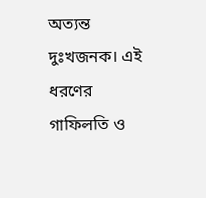অত্যন্ত দুঃখজনক। এই ধরণের গাফিলতি ও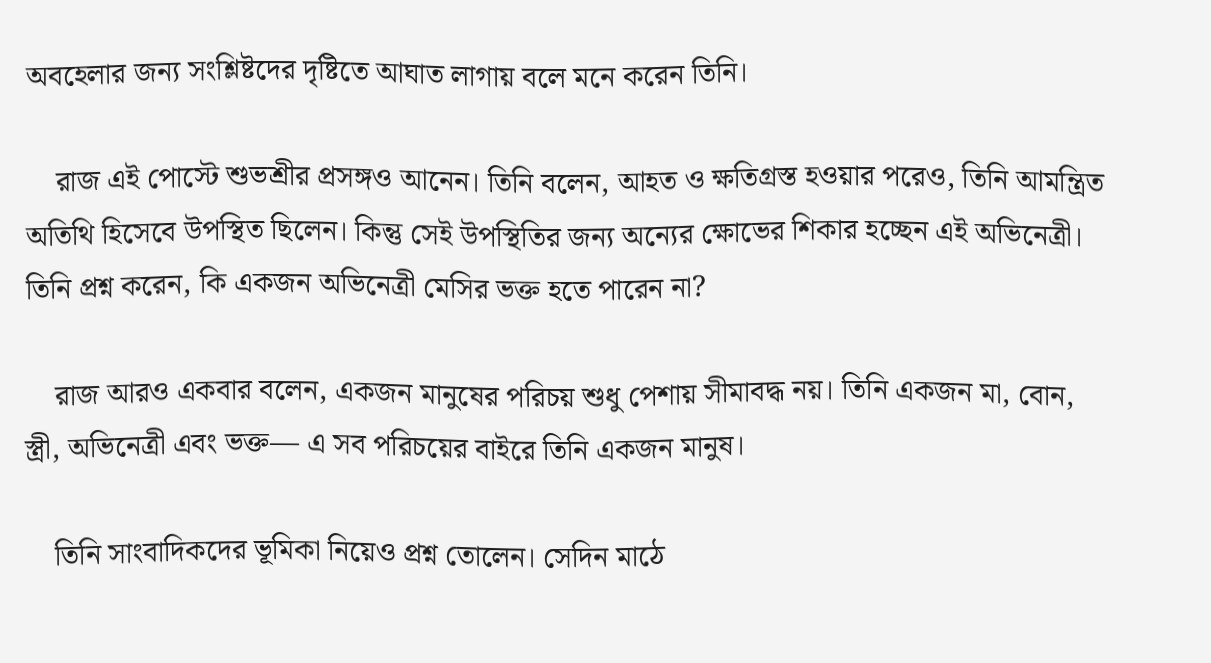অবহেলার জন্য সংশ্লিষ্টদের দৃষ্টিতে আঘাত লাগায় বলে মনে করেন তিনি।

    রাজ এই পোস্টে শুভশ্রীর প্রসঙ্গও আনেন। তিনি বলেন, আহত ও ক্ষতিগ্রস্ত হওয়ার পরেও, তিনি আমন্ত্রিত অতিথি হিসেবে উপস্থিত ছিলেন। কিন্তু সেই উপস্থিতির জন্য অন্যের ক্ষোভের শিকার হচ্ছেন এই অভিনেত্রী। তিনি প্রশ্ন করেন, কি একজন অভিনেত্রী মেসির ভক্ত হতে পারেন না?

    রাজ আরও একবার বলেন, একজন মানুষের পরিচয় শুধু পেশায় সীমাবদ্ধ নয়। তিনি একজন মা, বোন, স্ত্রী, অভিনেত্রী এবং ভক্ত— এ সব পরিচয়ের বাইরে তিনি একজন মানুষ।

    তিনি সাংবাদিকদের ভূমিকা নিয়েও প্রশ্ন তোলেন। সেদিন মাঠে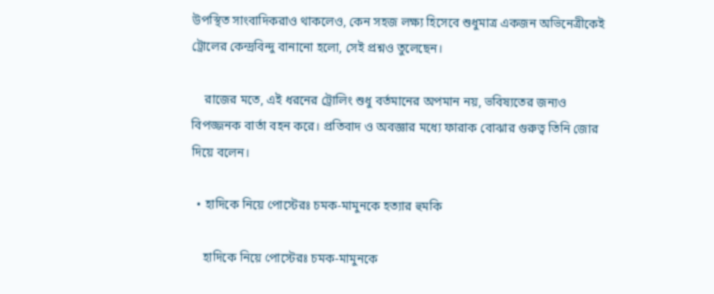উপস্থিত সাংবাদিকরাও থাকলেও, কেন সহজ লক্ষ্য হিসেবে শুধুমাত্র একজন অভিনেত্রীকেই ট্রোলের কেন্দ্রবিন্দু বানানো হলো, সেই প্রশ্নও তুলেছেন।

    রাজের মতে, এই ধরনের ট্রোলিং শুধু বর্তমানের অপমান নয়, ভবিষ্যতের জন্যও বিপজ্জনক বার্তা বহন করে। প্রতিবাদ ও অবজ্ঞার মধ্যে ফারাক বোঝার গুরুত্ব তিনি জোর দিয়ে বলেন।

  • হাদিকে নিয়ে পোস্টেরঃ চমক-মামুনকে হত্যার হুমকি

    হাদিকে নিয়ে পোস্টেরঃ চমক-মামুনকে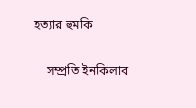হত্যার হুমকি

    সম্প্রতি ইনকিলাব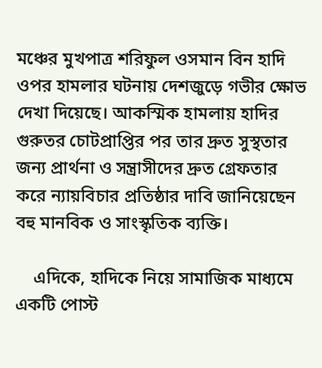মঞ্চের মুখপাত্র শরিফুল ওসমান বিন হাদি ওপর হামলার ঘটনায় দেশজুড়ে গভীর ক্ষোভ দেখা দিয়েছে। আকস্মিক হামলায় হাদির গুরুতর চোটপ্রাপ্তির পর তার দ্রুত সুস্থতার জন্য প্রার্থনা ও সন্ত্রাসীদের দ্রুত গ্রেফতার করে ন্যায়বিচার প্রতিষ্ঠার দাবি জানিয়েছেন বহু মানবিক ও সাংস্কৃতিক ব্যক্তি।

    এদিকে, হাদিকে নিয়ে সামাজিক মাধ্যমে একটি পোস্ট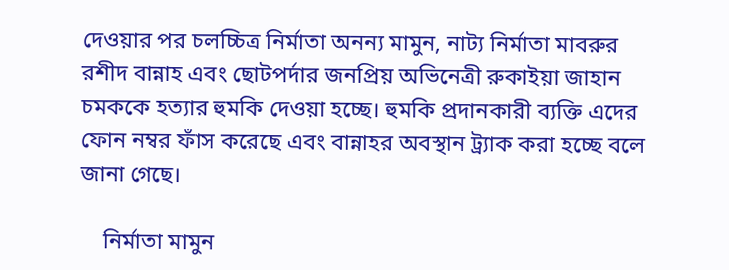দেওয়ার পর চলচ্চিত্র নির্মাতা অনন্য মামুন, নাট্য নির্মাতা মাবরুর রশীদ বান্নাহ এবং ছোটপর্দার জনপ্রিয় অভিনেত্রী রুকাইয়া জাহান চমককে হত্যার হুমকি দেওয়া হচ্ছে। হুমকি প্রদানকারী ব্যক্তি এদের ফোন নম্বর ফাঁস করেছে এবং বান্নাহর অবস্থান ট্র্যাক করা হচ্ছে বলে জানা গেছে।

    নির্মাতা মামুন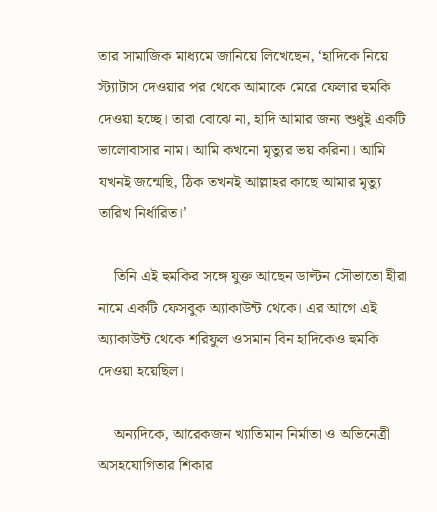তার সামাজিক মাধ্যমে জানিয়ে লিখেছেন, ‘হাদিকে নিয়ে স্ট্যাটাস দেওয়ার পর থেকে আমাকে মেরে ফেলার হুমকি দেওয়া হচ্ছে। তারা বোঝে না, হাদি আমার জন্য শুধুই একটি ভালোবাসার নাম। আমি কখনো মৃত্যুর ভয় করিনা। আমি যখনই জন্মেছি, ঠিক তখনই আল্লাহর কাছে আমার মৃত্যু তারিখ নির্ধারিত।’

    তিনি এই হুমকির সঙ্গে যুক্ত আছেন ডাল্টন সৌভাতো হীরা নামে একটি ফেসবুক অ্যাকাউন্ট থেকে। এর আগে এই অ্যাকাউন্ট থেকে শরিফুল ওসমান বিন হাদিকেও হুমকি দেওয়া হয়েছিল।

    অন্যদিকে, আরেকজন খ্যাতিমান নির্মাতা ও অভিনেত্রী অসহযোগিতার শিকার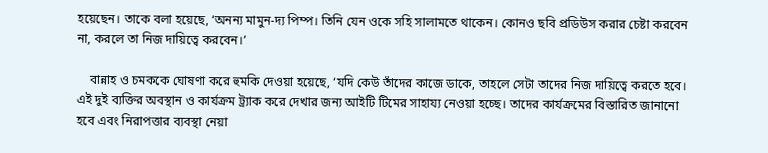হয়েছেন। তাকে বলা হয়েছে, ‘অনন্য মামুন-দ্য পিম্প। তিনি যেন ওকে সহি সালামতে থাকেন। কোনও ছবি প্রডিউস করার চেষ্টা করবেন না, করলে তা নিজ দায়িত্বে করবেন।’

    বান্নাহ ও চমককে ঘোষণা করে হুমকি দেওয়া হয়েছে, ‘যদি কেউ তাঁদের কাজে ডাকে, তাহলে সেটা তাদের নিজ দায়িত্বে করতে হবে। এই দুই ব্যক্তির অবস্থান ও কার্যক্রম ট্র্যাক করে দেখার জন্য আইটি টিমের সাহায্য নেওয়া হচ্ছে। তাদের কার্যক্রমের বিস্তারিত জানানো হবে এবং নিরাপত্তার ব্যবস্থা নেয়া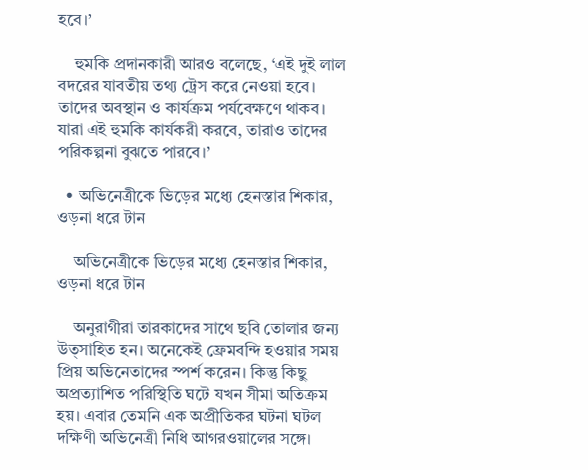হবে।’

    হুমকি প্রদানকারী আরও বলেছে, ‘এই দুই লাল বদরের যাবতীয় তথ্য ট্রেস করে নেওয়া হবে। তাদের অবস্থান ও কার্যক্রম পর্যবেক্ষণে থাকব। যারা এই হুমকি কার্যকরী করবে, তারাও তাদের পরিকল্পনা বুঝতে পারবে।’

  • অভিনেত্রীকে ভিড়ের মধ্যে হেনস্তার শিকার, ওড়না ধরে টান

    অভিনেত্রীকে ভিড়ের মধ্যে হেনস্তার শিকার, ওড়না ধরে টান

    অনুরাগীরা তারকাদের সাথে ছবি তোলার জন্য উত্সাহিত হন। অনেকেই ফ্রেমবন্দি হওয়ার সময় প্রিয় অভিনেতাদের স্পর্শ করেন। কিন্তু কিছু অপ্রত্যাশিত পরিস্থিতি ঘটে যখন সীমা অতিক্রম হয়। এবার তেমনি এক অপ্রীতিকর ঘটনা ঘটল দক্ষিণী অভিনেত্রী নিধি আগরওয়ালের সঙ্গে।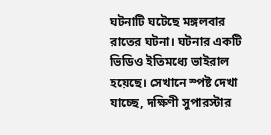ঘটনাটি ঘটেছে মঙ্গলবার রাতের ঘটনা। ঘটনার একটি ভিডিও ইতিমধ্যে ভাইরাল হয়েছে। সেখানে স্পষ্ট দেখা যাচ্ছে, দক্ষিণী সুপারস্টার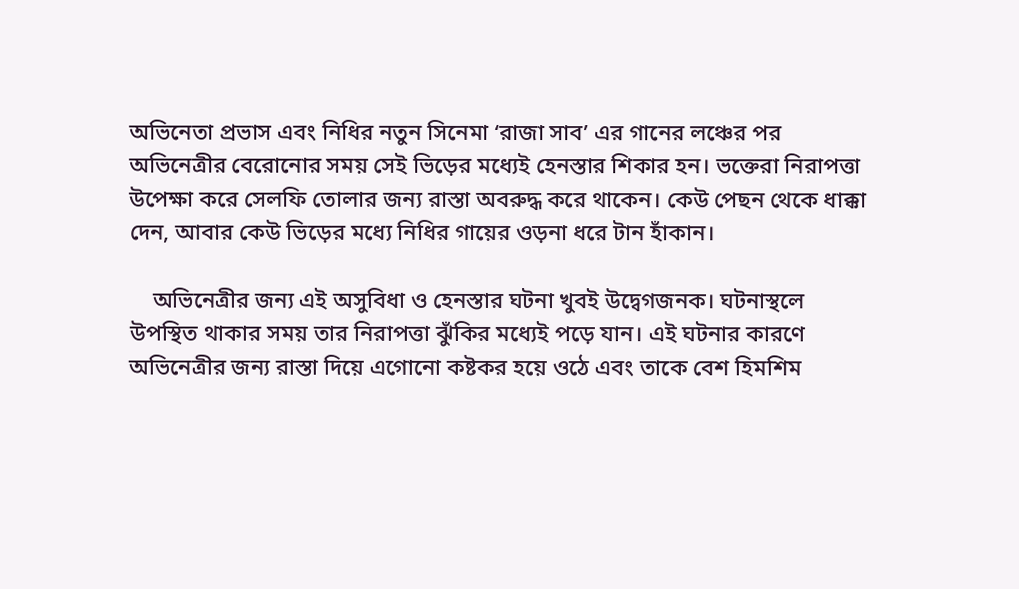অভিনেতা প্রভাস এবং নিধির নতুন সিনেমা ‘রাজা সাব’ এর গানের লঞ্চের পর অভিনেত্রীর বেরোনোর সময় সেই ভিড়ের মধ্যেই হেনস্তার শিকার হন। ভক্তেরা নিরাপত্তা উপেক্ষা করে সেলফি তোলার জন্য রাস্তা অবরুদ্ধ করে থাকেন। কেউ পেছন থেকে ধাক্কা দেন, আবার কেউ ভিড়ের মধ্যে নিধির গায়ের ওড়না ধরে টান হাঁকান।

    অভিনেত্রীর জন্য এই অসুবিধা ও হেনস্তার ঘটনা খুবই উদ্বেগজনক। ঘটনাস্থলে উপস্থিত থাকার সময় তার নিরাপত্তা ঝুঁকির মধ্যেই পড়ে যান। এই ঘটনার কারণে অভিনেত্রীর জন্য রাস্তা দিয়ে এগোনো কষ্টকর হয়ে ওঠে এবং তাকে বেশ হিমশিম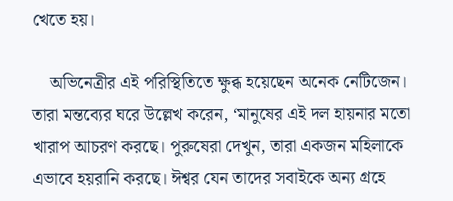খেতে হয়।

    অভিনেত্রীর এই পরিস্থিতিতে ক্ষুব্ধ হয়েছেন অনেক নেটিজেন। তারা মন্তব্যের ঘরে উল্লেখ করেন, ‘মানুষের এই দল হায়নার মতো খারাপ আচরণ করছে। পুরুষেরা দেখুন, তারা একজন মহিলাকে এভাবে হয়রানি করছে। ঈশ্বর যেন তাদের সবাইকে অন্য গ্রহে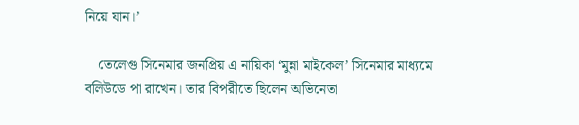নিয়ে যান।’

    তেলেগু সিনেমার জনপ্রিয় এ নায়িকা ‘মুন্না মাইকেল’ সিনেমার মাধ্যমে বলিউডে পা রাখেন। তার বিপরীতে ছিলেন অভিনেতা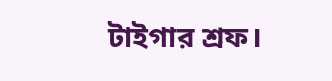টাইগার শ্রফ।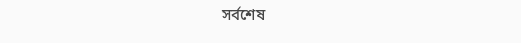সর্বশেষ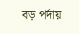বড় পর্দায়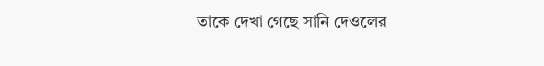তাকে দেখা গেছে সানি দেওলের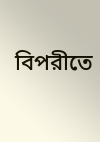বিপরীতে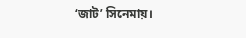‘জাট’ সিনেমায়।